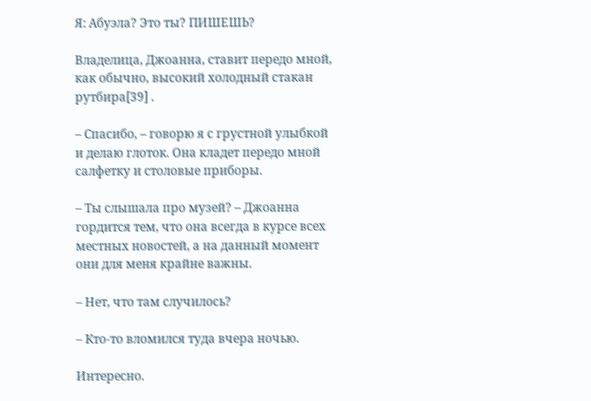Я: Абуэла? Это ты? ПИШЕШЬ?

Владелица, Джоанна, ставит передо мной, как обычно, высокий холодный стакан рутбира[39] .

– Спасибо, – говорю я с грустной улыбкой и делаю глоток. Она кладет передо мной салфетку и столовые приборы.

– Ты слышала про музей? – Джоанна гордится тем, что она всегда в курсе всех местных новостей, а на данный момент они для меня крайне важны.

– Нет, что там случилось?

– Кто-то вломился туда вчера ночью.

Интересно.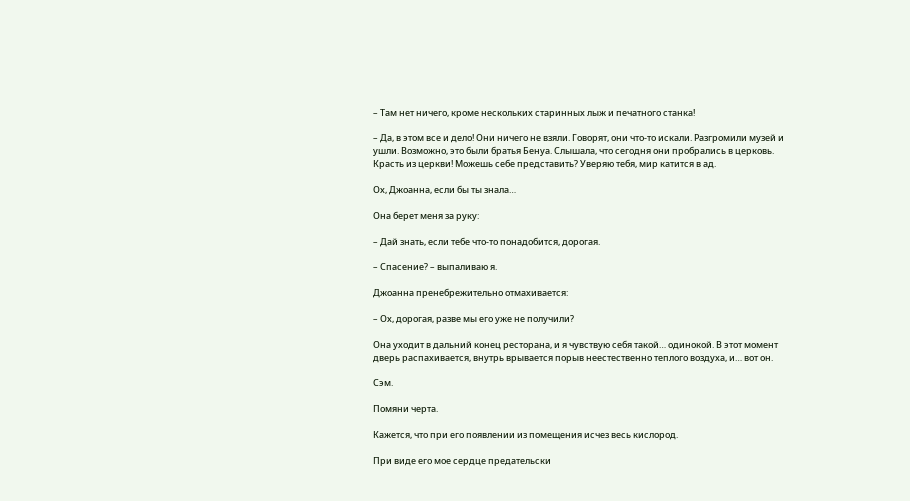– Там нет ничего, кроме нескольких старинных лыж и печатного станка!

– Да, в этом все и дело! Они ничего не взяли. Говорят, они что-то искали. Разгромили музей и ушли. Возможно, это были братья Бенуа. Слышала, что сегодня они пробрались в церковь. Красть из церкви! Можешь себе представить? Уверяю тебя, мир катится в ад.

Ох, Джоанна, если бы ты знала…

Она берет меня за руку:

– Дай знать, если тебе что-то понадобится, дорогая.

– Спасение? – выпаливаю я.

Джоанна пренебрежительно отмахивается:

– Ох, дорогая, разве мы его уже не получили?

Она уходит в дальний конец ресторана, и я чувствую себя такой… одинокой. В этот момент дверь распахивается, внутрь врывается порыв неестественно теплого воздуха, и… вот он.

Сэм.

Помяни черта.

Кажется, что при его появлении из помещения исчез весь кислород.

При виде его мое сердце предательски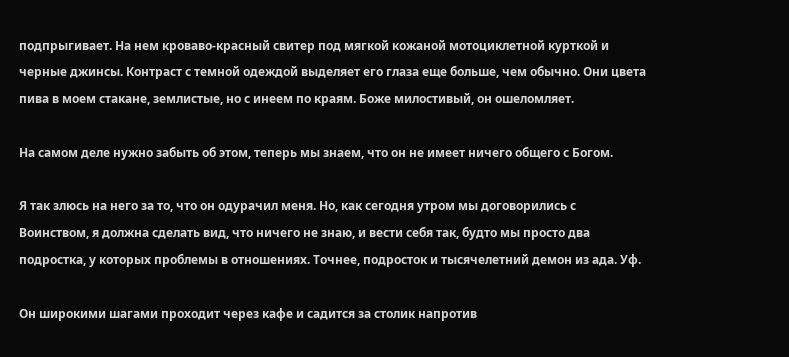подпрыгивает. На нем кроваво-красный свитер под мягкой кожаной мотоциклетной курткой и черные джинсы. Контраст с темной одеждой выделяет его глаза еще больше, чем обычно. Они цвета пива в моем стакане, землистые, но с инеем по краям. Боже милостивый, он ошеломляет.

На самом деле нужно забыть об этом, теперь мы знаем, что он не имеет ничего общего с Богом.

Я так злюсь на него за то, что он одурачил меня. Но, как сегодня утром мы договорились с Воинством, я должна сделать вид, что ничего не знаю, и вести себя так, будто мы просто два подростка, у которых проблемы в отношениях. Точнее, подросток и тысячелетний демон из ада. Уф.

Он широкими шагами проходит через кафе и садится за столик напротив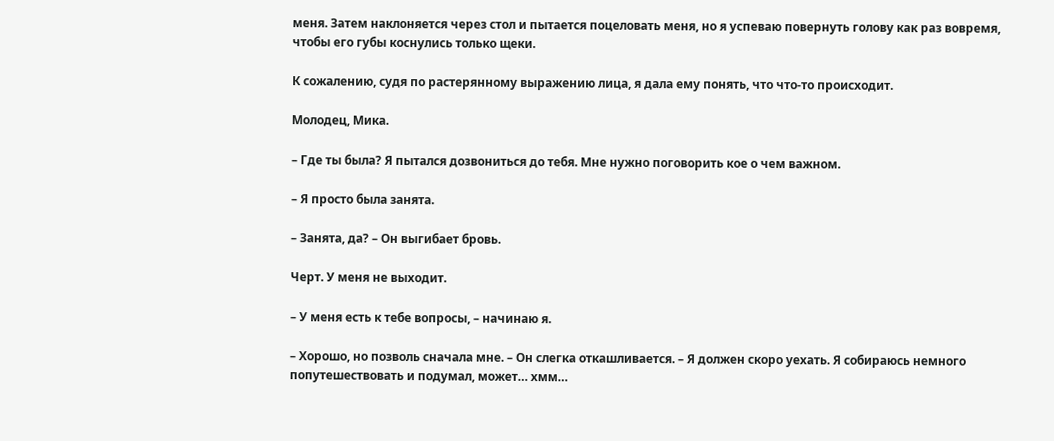меня. Затем наклоняется через стол и пытается поцеловать меня, но я успеваю повернуть голову как раз вовремя, чтобы его губы коснулись только щеки.

К сожалению, судя по растерянному выражению лица, я дала ему понять, что что-то происходит.

Молодец, Мика.

– Где ты была? Я пытался дозвониться до тебя. Мне нужно поговорить кое о чем важном.

– Я просто была занята.

– Занята, да? – Он выгибает бровь.

Черт. У меня не выходит.

– У меня есть к тебе вопросы, – начинаю я.

– Хорошо, но позволь сначала мне. – Он слегка откашливается. – Я должен скоро уехать. Я собираюсь немного попутешествовать и подумал, может… хмм…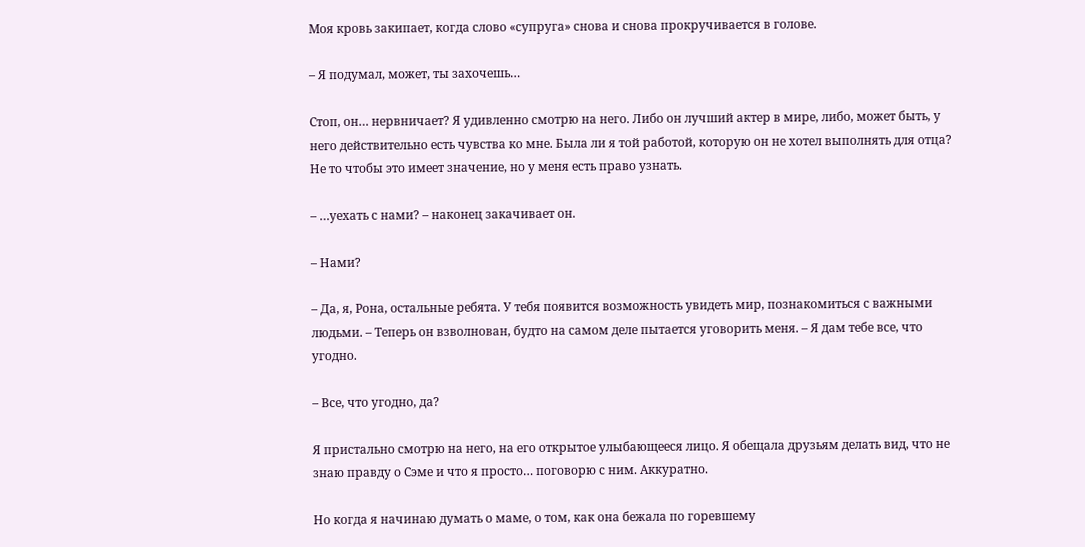Моя кровь закипает, когда слово «супруга» снова и снова прокручивается в голове.

– Я подумал, может, ты захочешь…

Стоп, он… нервничает? Я удивленно смотрю на него. Либо он лучший актер в мире, либо, может быть, у него действительно есть чувства ко мне. Была ли я той работой, которую он не хотел выполнять для отца? Не то чтобы это имеет значение, но у меня есть право узнать.

– …уехать с нами? – наконец закачивает он.

– Нами?

– Да, я, Рона, остальные ребята. У тебя появится возможность увидеть мир, познакомиться с важными людьми. – Теперь он взволнован, будто на самом деле пытается уговорить меня. – Я дам тебе все, что угодно.

– Все, что угодно, да?

Я пристально смотрю на него, на его открытое улыбающееся лицо. Я обещала друзьям делать вид, что не знаю правду о Сэме и что я просто… поговорю с ним. Аккуратно.

Но когда я начинаю думать о маме, о том, как она бежала по горевшему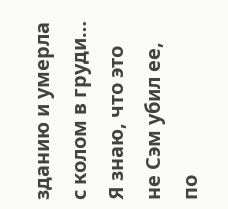зданию и умерла с колом в груди… Я знаю, что это не Сэм убил ее, по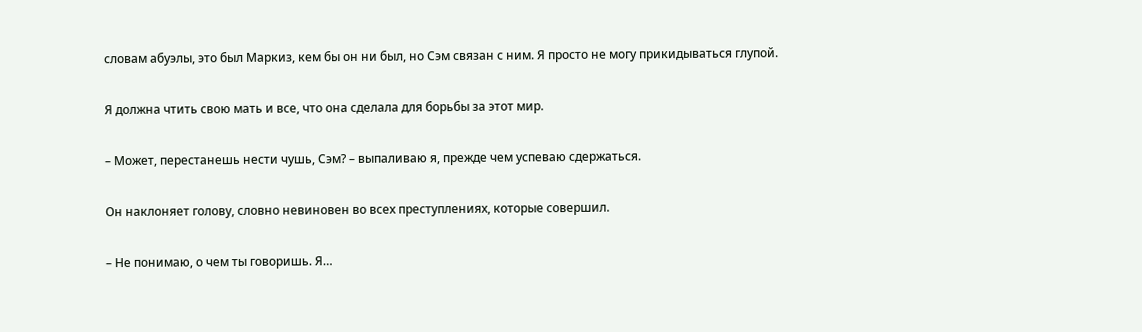словам абуэлы, это был Маркиз, кем бы он ни был, но Сэм связан с ним. Я просто не могу прикидываться глупой.

Я должна чтить свою мать и все, что она сделала для борьбы за этот мир.

– Может, перестанешь нести чушь, Сэм? – выпаливаю я, прежде чем успеваю сдержаться.

Он наклоняет голову, словно невиновен во всех преступлениях, которые совершил.

– Не понимаю, о чем ты говоришь. Я…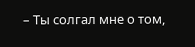– Ты солгал мне о том,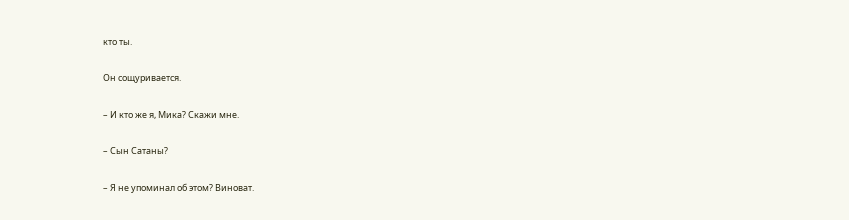кто ты.

Он сощуривается.

– И кто же я, Мика? Скажи мне.

– Сын Сатаны?

– Я не упоминал об этом? Виноват.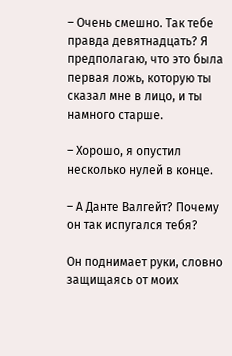– Очень смешно. Так тебе правда девятнадцать? Я предполагаю, что это была первая ложь, которую ты сказал мне в лицо, и ты намного старше.

– Хорошо, я опустил несколько нулей в конце.

– А Данте Валгейт? Почему он так испугался тебя?

Он поднимает руки, словно защищаясь от моих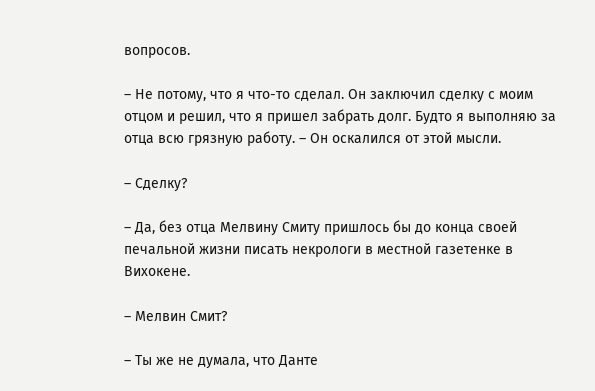вопросов.

– Не потому, что я что-то сделал. Он заключил сделку с моим отцом и решил, что я пришел забрать долг. Будто я выполняю за отца всю грязную работу. – Он оскалился от этой мысли.

– Сделку?

– Да, без отца Мелвину Смиту пришлось бы до конца своей печальной жизни писать некрологи в местной газетенке в Вихокене.

– Мелвин Смит?

– Ты же не думала, что Данте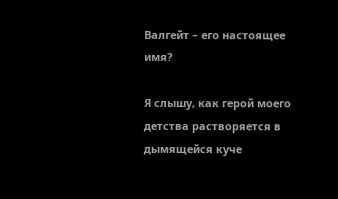Валгейт – его настоящее имя?

Я слышу, как герой моего детства растворяется в дымящейся куче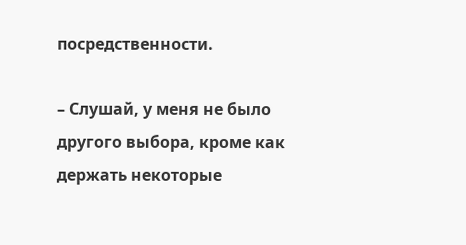посредственности.

– Слушай, у меня не было другого выбора, кроме как держать некоторые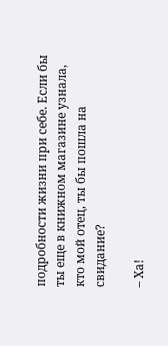подробности жизни при себе. Если бы ты еще в книжном магазине узнала, кто мой отец, ты бы пошла на свидание?

– Ха!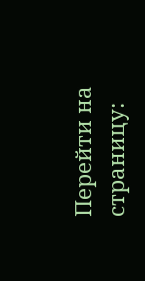Перейти на страницу: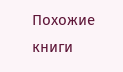Похожие книги